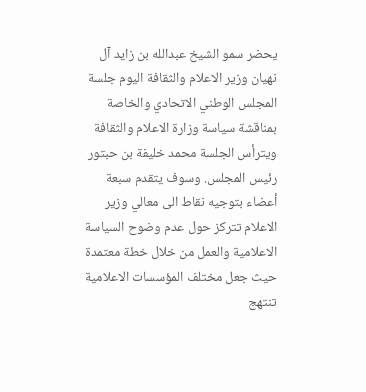يحضر سمو الشيخ عبدالله بن زايد آل نهيان وزير الاعلام والثقافة اليوم جلسة المجلس الوطني الاتحادي والخاصة بمناقشة سياسة وزارة الاعلام والثقافة ويترأس الجلسة محمد خليفة بن حبتور رئيس المجلس. وسوف يتقدم سبعة أعضاء بتوجيه نقاط الى معالي وزير الاعلام تتركز حول عدم وضوح السياسة الاعلامية والعمل من خلال خطة معتمدة حيث جعل مختلف المؤسسات الاعلامية تنتهج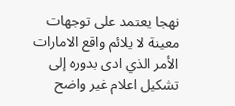نهجا يعتمد على توجهات معينة لا يلائم واقع الامارات الأمر الذي ادى بدوره إلى تشكيل اعلام غير واضح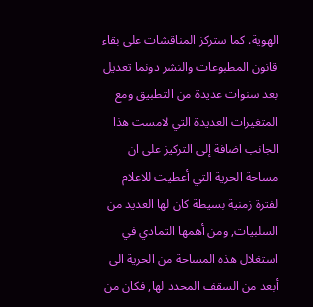الهوية. كما ستركز المناقشات على بقاء قانون المطبوعات والنشر دونما تعديل بعد سنوات عديدة من التطبيق ومع المتغيرات العديدة التي لامست هذا الجانب اضافة إلى التركيز على ان مساحة الحرية التي أعطيت للاعلام لفترة زمنية بسيطة كان لها العديد من السلبيات, ومن أهمها التمادي في استغلال هذه المساحة من الحرية الى أبعد من السقف المحدد لها, فكان من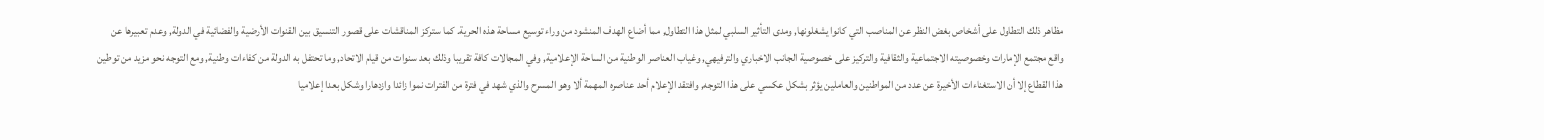مظاهر ذلك التطاول على أشخاص بغض النظر عن المناصب التي كانوا يشغلونها, ومدى التأثير السلبي لمثل هذا التطاول, مما أضاع الهدف المنشود من وراء توسيع مساحة هذه الحرية. كما ستركز المناقشات على قصور التنسيق بين القنوات الأرضية والفضائية في الدولة, وعدم تعبيرها عن واقع مجتمع الإمارات وخصوصيته الاجتماعية والثقافية والتركيز على خصوصية الجانب الاخباري والترفيهي, وغياب العناصر الوطنية من الساحة الإعلامية, وفي المجالات كافة تقريبا وذلك بعد سنوات من قيام الاتحاد, وما تحتفل به الدولة من كفاءات وطنية, ومع التوجه نحو مزيد من توطين هذا القطاع إلا أن الاستغناءات الأخيرة عن عدد من المواطنين والعاملين يؤثر بشكل عكسي على هذا التوجه, وافتقد الإعلام أحد عناصره المهمة ألا وهو المسرح والذي شهد في فترة من الفترات نموا زائدا وازدهارا وشكل بعدا إعلاميا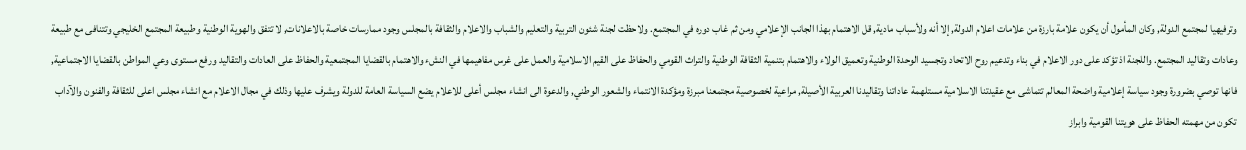وترفيهيا لمجتمع الدولة, وكان المأمول أن يكون علامة بارزة من علامات اعلام الدولة, إلا أنه ولأسباب مادية, قل الاهتمام بهذا الجانب الإعلامي ومن ثم غاب دوره في المجتمع. ولاحظت لجنة شئون التربية والتعليم والشباب والاعلام والثقافة بالمجلس وجود ممارسات خاصة بالاعلانات, لا تتفق والهوية الوطنية وطبيعة المجتمع الخليجي وتتنافى مع طبيعة وعادات وتقاليد المجتمع. واللجنة اذ تؤكد على دور الاعلام في بناء وتدعيم روح الاتحاد وتجسيد الوحدة الوطنية وتعميق الولاء والاهتمام بتنمية الثقافة الوطنية والتراث القومي والحفاظ على القيم الاسلامية والعمل على غرس مفاهيمها في النشء والاهتمام بالقضايا المجتمعية والحفاظ على العادات والتقاليد ورفع مستوى وعي المواطن بالقضايا الاجتماعية, فانها توصي بضرورة وجود سياسة إعلامية واضحة المعالم تتماشى مع عقيدتنا الاسلامية مستلهمة عاداتنا وتقاليدنا العربية الأصيلة, مراعية لخصوصية مجتمعنا مبرزة ومؤكدة الانتماء والشعور الوطني, والدعوة الى انشاء مجلس أعلى للاعلام يضع السياسة العامة للدولة ويشرف عليها وذلك في مجال الاعلام مع انشاء مجلس اعلى للثقافة والفنون والآداب تكون من مهمته الحفاظ على هويتنا القومية وابراز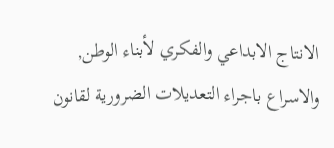الانتاج الابداعي والفكري لأبناء الوطن, والاسراع باجراء التعديلات الضرورية لقانون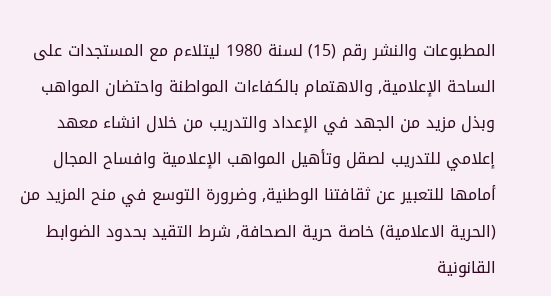المطبوعات والنشر رقم (15) لسنة 1980 ليتلاءم مع المستجدات على الساحة الإعلامية, والاهتمام بالكفاءات المواطنة واحتضان المواهب وبذل مزيد من الجهد في الإعداد والتدريب من خلال انشاء معهد إعلامي للتدريب لصقل وتأهيل المواهب الإعلامية وافساح المجال أمامها للتعبير عن ثقافتنا الوطنية, وضرورة التوسع في منح المزيد من (الحرية الاعلامية) خاصة حرية الصحافة, شرط التقيد بحدود الضوابط القانونية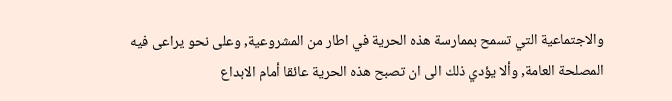والاجتماعية التي تسمح بممارسة هذه الحرية في اطار من المشروعية, وعلى نحو يراعى فيه المصلحة العامة, وألا يؤدي ذلك الى ان تصبح هذه الحرية عائقا أمام الابداع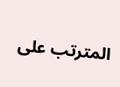المترتب على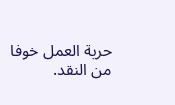حرية العمل خوفا من النقد.